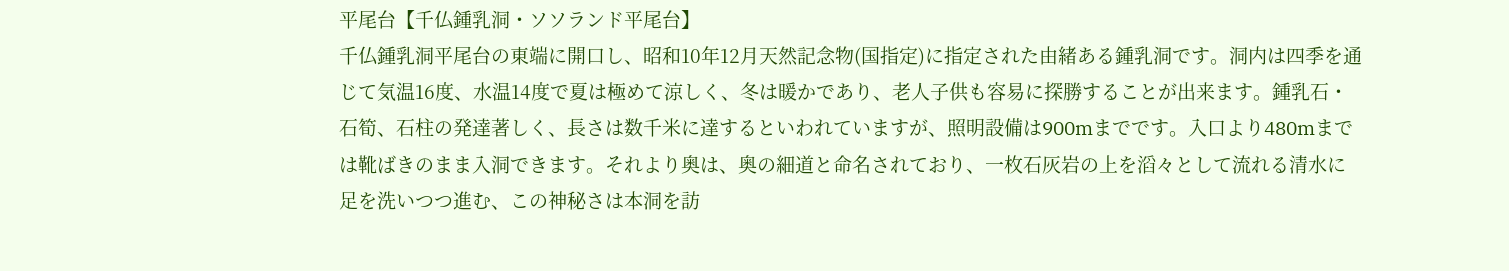平尾台【千仏鍾乳洞・ソソランド平尾台】
千仏鍾乳洞平尾台の東端に開口し、昭和10年12月天然記念物(国指定)に指定された由緒ある鍾乳洞です。洞内は四季を通じて気温16度、水温14度で夏は極めて涼しく、冬は暖かであり、老人子供も容易に探勝することが出来ます。鍾乳石・石筍、石柱の発達著しく、長さは数千米に達するといわれていますが、照明設備は900mまでです。入口より480mまでは靴ばきのまま入洞できます。それより奥は、奥の細道と命名されており、一枚石灰岩の上を滔々として流れる清水に足を洗いつつ進む、この神秘さは本洞を訪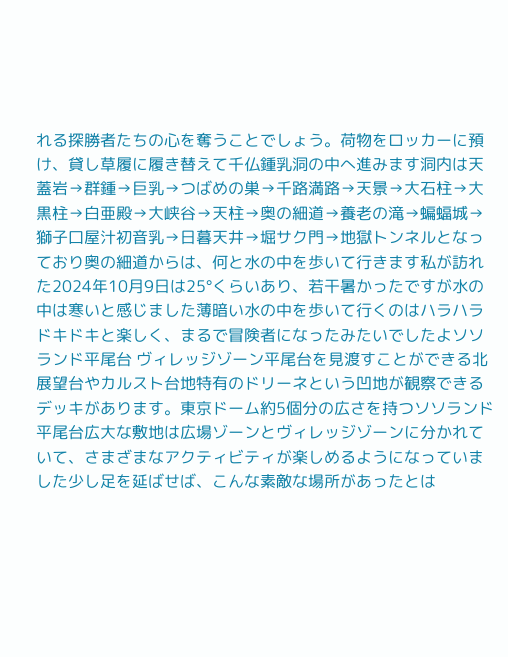れる探勝者たちの心を奪うことでしょう。荷物をロッカーに預け、貸し草履に履き替えて千仏鍾乳洞の中へ進みます洞内は天蓋岩→群鍾→巨乳→つばめの巣→千路満路→天景→大石柱→大黒柱→白亜殿→大峡谷→天柱→奥の細道→養老の滝→蝙蝠城→獅子口屋汁初音乳→日暮天井→堀サク門→地獄トンネルとなっており奥の細道からは、何と水の中を歩いて行きます私が訪れた2024年10月9日は25°くらいあり、若干暑かったですが水の中は寒いと感じました薄暗い水の中を歩いて行くのはハラハラドキドキと楽しく、まるで冒険者になったみたいでしたよソソランド平尾台 ヴィレッジゾーン平尾台を見渡すことができる北展望台やカルスト台地特有のドリーネという凹地が観察できるデッキがあります。東京ドーム約5個分の広さを持つソソランド平尾台広大な敷地は広場ゾーンとヴィレッジゾーンに分かれていて、さまざまなアクティビティが楽しめるようになっていました少し足を延ばせば、こんな素敵な場所があったとは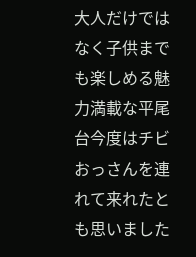大人だけではなく子供までも楽しめる魅力満載な平尾台今度はチビおっさんを連れて来れたとも思いました